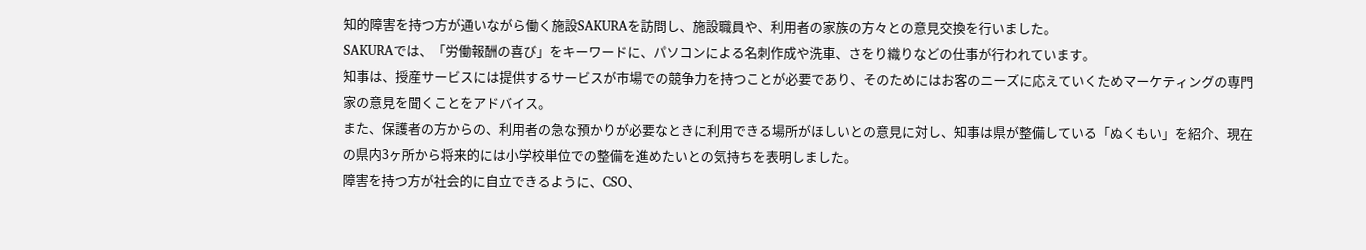知的障害を持つ方が通いながら働く施設SAKURAを訪問し、施設職員や、利用者の家族の方々との意見交換を行いました。
SAKURAでは、「労働報酬の喜び」をキーワードに、パソコンによる名刺作成や洗車、さをり織りなどの仕事が行われています。
知事は、授産サービスには提供するサービスが市場での競争力を持つことが必要であり、そのためにはお客のニーズに応えていくためマーケティングの専門家の意見を聞くことをアドバイス。
また、保護者の方からの、利用者の急な預かりが必要なときに利用できる場所がほしいとの意見に対し、知事は県が整備している「ぬくもい」を紹介、現在の県内3ヶ所から将来的には小学校単位での整備を進めたいとの気持ちを表明しました。
障害を持つ方が社会的に自立できるように、CSO、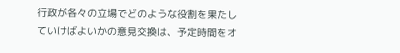行政が各々の立場でどのような役割を果たしていけばよいかの意見交換は、予定時間をオ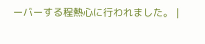ーバーする程熱心に行われました。 |